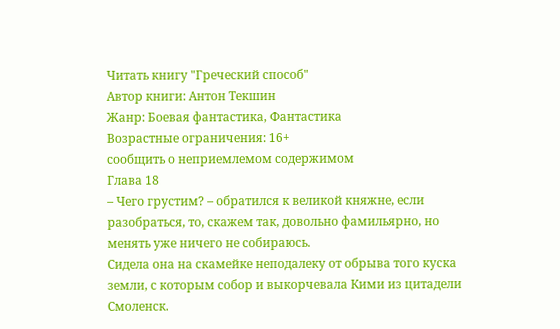Читать книгу "Греческий способ"
Автор книги: Антон Текшин
Жанр: Боевая фантастика, Фантастика
Возрастные ограничения: 16+
сообщить о неприемлемом содержимом
Глава 18
– Чего грустим? – обратился к великой княжне, если разобраться, то, скажем так, довольно фамильярно, но менять уже ничего не собираюсь.
Сидела она на скамейке неподалеку от обрыва того куска земли, с которым собор и выкорчевала Кими из цитадели Смоленск.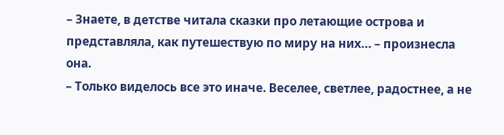– Знаете, в детстве читала сказки про летающие острова и представляла, как путешествую по миру на них… – произнесла она.
– Только виделось все это иначе. Веселее, светлее, радостнее, а не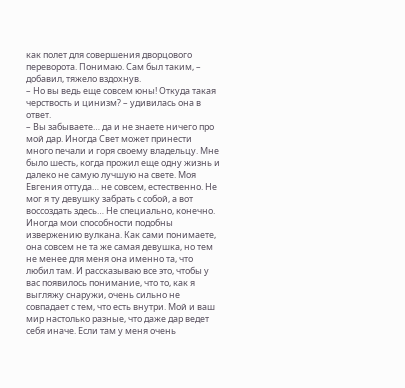как полет для совершения дворцового переворота. Понимаю. Сам был таким, – добавил, тяжело вздохнув.
– Но вы ведь еще совсем юны! Откуда такая черствость и цинизм? – удивилась она в ответ.
– Вы забываете… да и не знаете ничего про мой дар. Иногда Свет может принести много печали и горя своему владельцу. Мне было шесть, когда прожил еще одну жизнь и далеко не самую лучшую на свете. Моя Евгения оттуда… не совсем, естественно. Не мог я ту девушку забрать с собой, а вот воссоздать здесь… Не специально, конечно. Иногда мои способности подобны извержению вулкана. Как сами понимаете, она совсем не та же самая девушка, но тем не менее для меня она именно та, что любил там. И рассказываю все это, чтобы у вас появилось понимание, что то, как я выгляжу снаружи, очень сильно не совпадает с тем, что есть внутри. Мой и ваш мир настолько разные, что даже дар ведет себя иначе. Если там у меня очень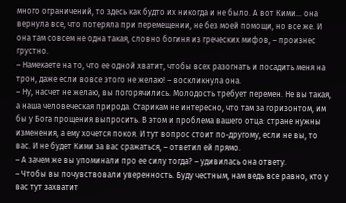много ограничений, то здесь как будто их никогда и не было. А вот Кими… она вернула все, что потеряла при перемещении, не без моей помощи, но все же. И она там совсем не одна такая, словно богиня из греческих мифов, – произнес грустно.
– Намекаете на то, что ее одной хватит, чтобы всех разогнать и посадить меня на трон, даже если вовсе этого не желаю! – воскликнула она.
– Ну, насчет не желаю, вы погорячились. Молодость требует перемен. Не вы такая, а наша человеческая природа. Старикам не интересно, что там за горизонтом, им бы у Бога прощения выпросить. В этом и проблема вашего отца: стране нужны изменения, а ему хочется покоя. И тут вопрос стоит по-другому, если не вы, то вас. И не будет Кими за вас сражаться, – ответил ей прямо.
– А зачем же вы упоминали про ее силу тогда? – удивилась она ответу.
– Чтобы вы почувствовали уверенность. Буду честным, нам ведь все равно, кто у вас тут захватит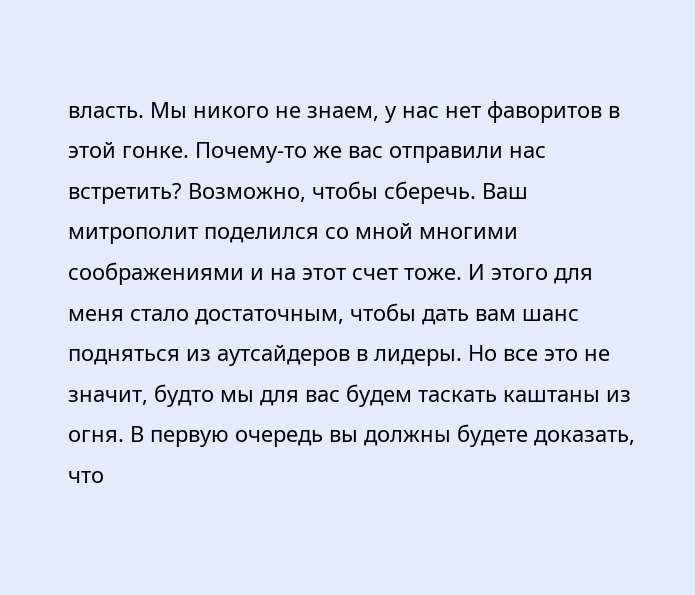власть. Мы никого не знаем, у нас нет фаворитов в этой гонке. Почему-то же вас отправили нас встретить? Возможно, чтобы сберечь. Ваш митрополит поделился со мной многими соображениями и на этот счет тоже. И этого для меня стало достаточным, чтобы дать вам шанс подняться из аутсайдеров в лидеры. Но все это не значит, будто мы для вас будем таскать каштаны из огня. В первую очередь вы должны будете доказать, что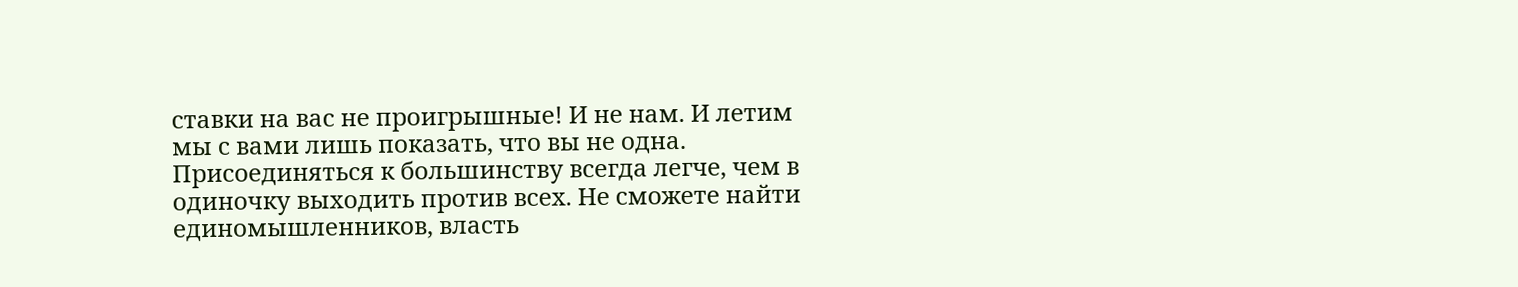ставки на вас не проигрышные! И не нам. И летим мы с вами лишь показать, что вы не одна. Присоединяться к большинству всегда легче, чем в одиночку выходить против всех. Не сможете найти единомышленников, власть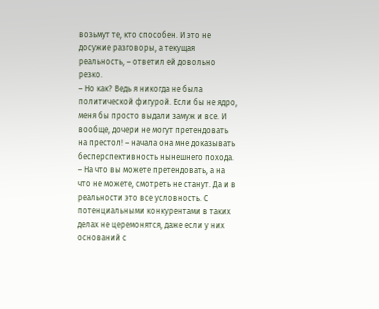возьмут те, кто способен. И это не досужие разговоры, а текущая реальность, – ответил ей довольно резко.
– Но как? Ведь я никогда не была политической фигурой. Если бы не ядро, меня бы просто выдали замуж и все. И вообще, дочери не могут претендовать на престол! – начала она мне доказывать бесперспективность нынешнего похода.
– На что вы можете претендовать, а на что не можете, смотреть не станут. Да и в реальности это все условность. С потенциальными конкурентами в таких делах не церемонятся, даже если у них оснований с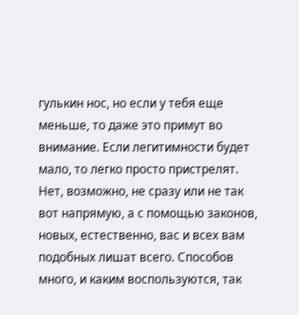гулькин нос, но если у тебя еще меньше, то даже это примут во внимание. Если легитимности будет мало, то легко просто пристрелят. Нет, возможно, не сразу или не так вот напрямую, а с помощью законов, новых, естественно, вас и всех вам подобных лишат всего. Способов много, и каким воспользуются, так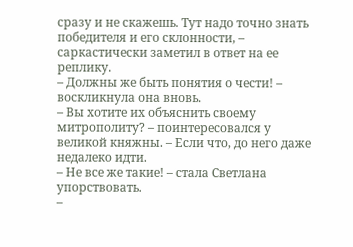сразу и не скажешь. Тут надо точно знать победителя и его склонности, – саркастически заметил в ответ на ее реплику.
– Должны же быть понятия о чести! – воскликнула она вновь.
– Вы хотите их объяснить своему митрополиту? – поинтересовался у великой княжны. – Если что, до него даже недалеко идти.
– Не все же такие! – стала Светлана упорствовать.
–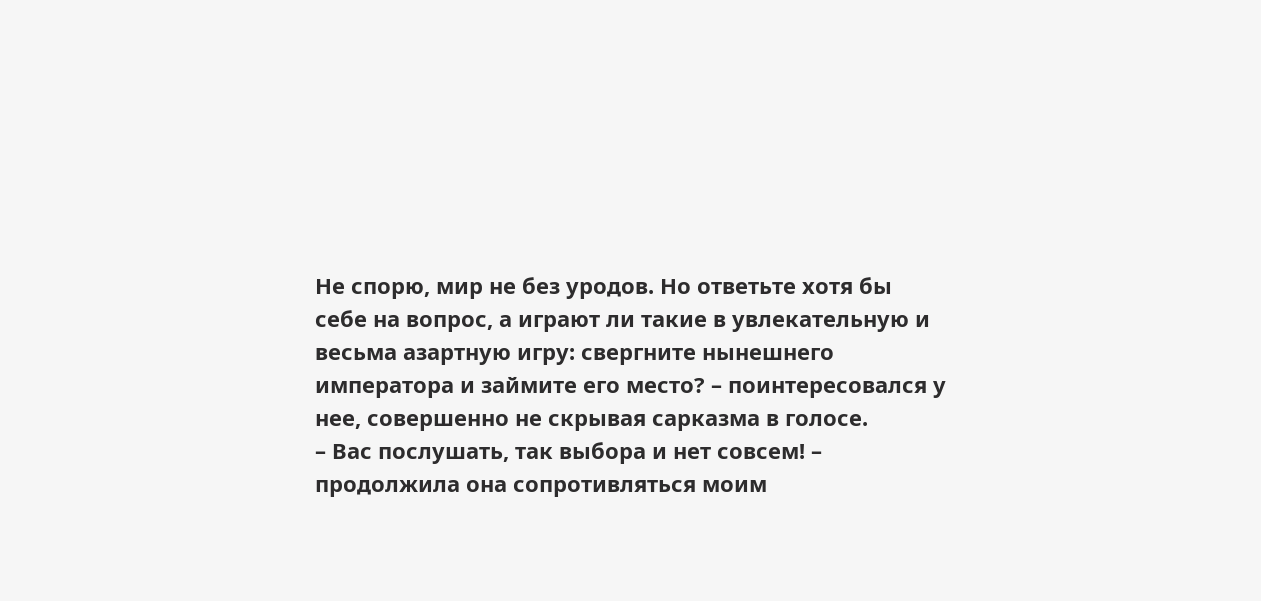Не спорю, мир не без уродов. Но ответьте хотя бы себе на вопрос, а играют ли такие в увлекательную и весьма азартную игру: свергните нынешнего императора и займите его место? – поинтересовался у нее, совершенно не скрывая сарказма в голосе.
– Вас послушать, так выбора и нет совсем! – продолжила она сопротивляться моим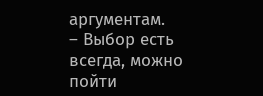аргументам.
– Выбор есть всегда, можно пойти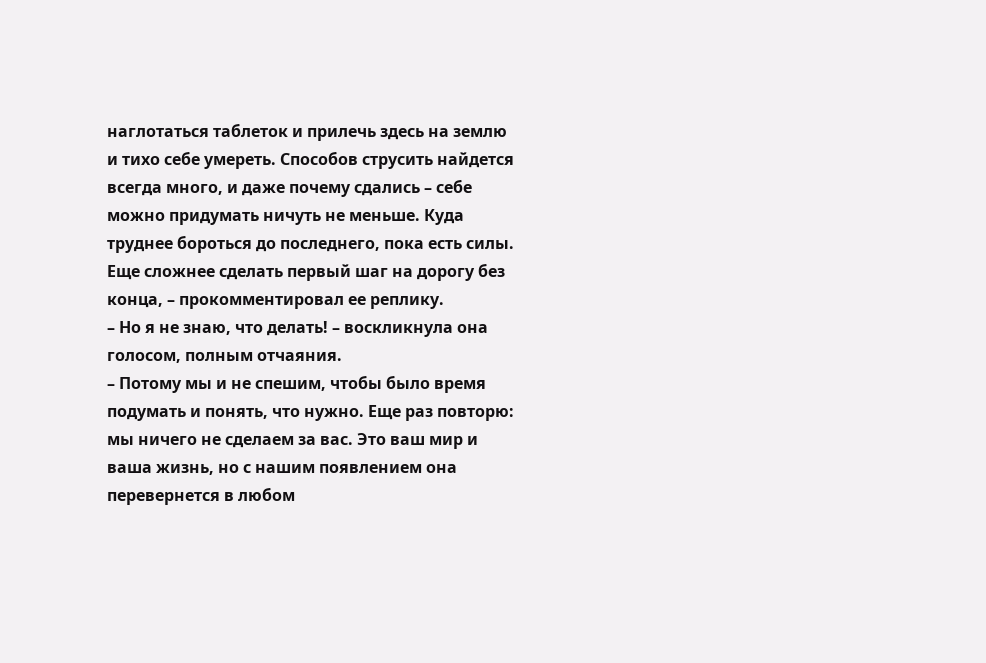наглотаться таблеток и прилечь здесь на землю и тихо себе умереть. Способов струсить найдется всегда много, и даже почему сдались – себе можно придумать ничуть не меньше. Куда труднее бороться до последнего, пока есть силы. Еще сложнее сделать первый шаг на дорогу без конца, – прокомментировал ее реплику.
– Но я не знаю, что делать! – воскликнула она голосом, полным отчаяния.
– Потому мы и не спешим, чтобы было время подумать и понять, что нужно. Еще раз повторю: мы ничего не сделаем за вас. Это ваш мир и ваша жизнь, но с нашим появлением она перевернется в любом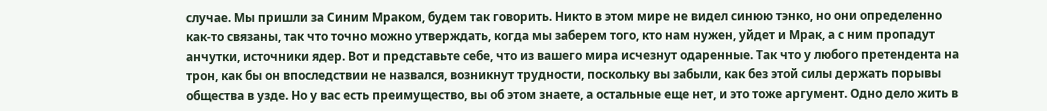случае. Мы пришли за Синим Мраком, будем так говорить. Никто в этом мире не видел синюю тэнко, но они определенно как-то связаны, так что точно можно утверждать, когда мы заберем того, кто нам нужен, уйдет и Мрак, а с ним пропадут анчутки, источники ядер. Вот и представьте себе, что из вашего мира исчезнут одаренные. Так что у любого претендента на трон, как бы он впоследствии не назвался, возникнут трудности, поскольку вы забыли, как без этой силы держать порывы общества в узде. Но у вас есть преимущество, вы об этом знаете, а остальные еще нет, и это тоже аргумент. Одно дело жить в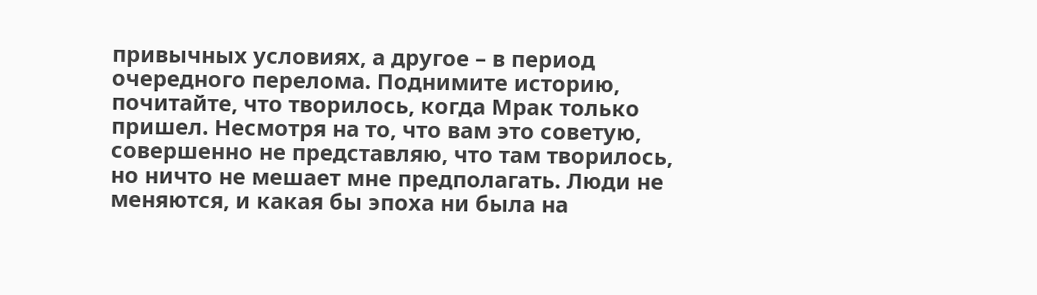привычных условиях, а другое – в период очередного перелома. Поднимите историю, почитайте, что творилось, когда Мрак только пришел. Несмотря на то, что вам это советую, совершенно не представляю, что там творилось, но ничто не мешает мне предполагать. Люди не меняются, и какая бы эпоха ни была на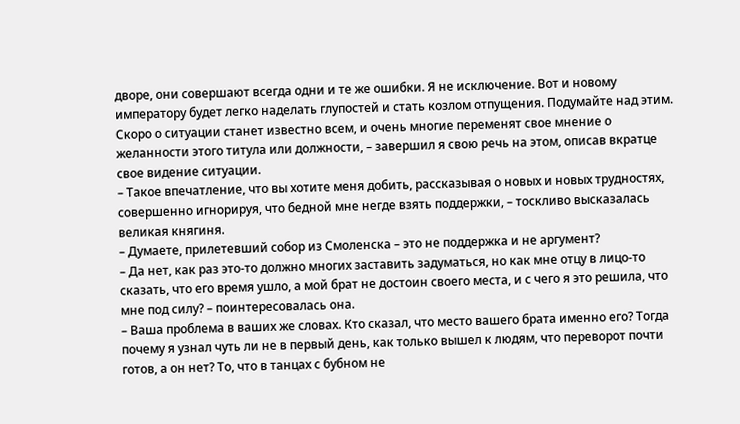дворе, они совершают всегда одни и те же ошибки. Я не исключение. Вот и новому императору будет легко наделать глупостей и стать козлом отпущения. Подумайте над этим. Скоро о ситуации станет известно всем, и очень многие переменят свое мнение о желанности этого титула или должности, – завершил я свою речь на этом, описав вкратце свое видение ситуации.
– Такое впечатление, что вы хотите меня добить, рассказывая о новых и новых трудностях, совершенно игнорируя, что бедной мне негде взять поддержки, – тоскливо высказалась великая княгиня.
– Думаете, прилетевший собор из Смоленска – это не поддержка и не аргумент?
– Да нет, как раз это-то должно многих заставить задуматься, но как мне отцу в лицо-то сказать, что его время ушло, а мой брат не достоин своего места, и с чего я это решила, что мне под силу? – поинтересовалась она.
– Ваша проблема в ваших же словах. Кто сказал, что место вашего брата именно его? Тогда почему я узнал чуть ли не в первый день, как только вышел к людям, что переворот почти готов, а он нет? То, что в танцах с бубном не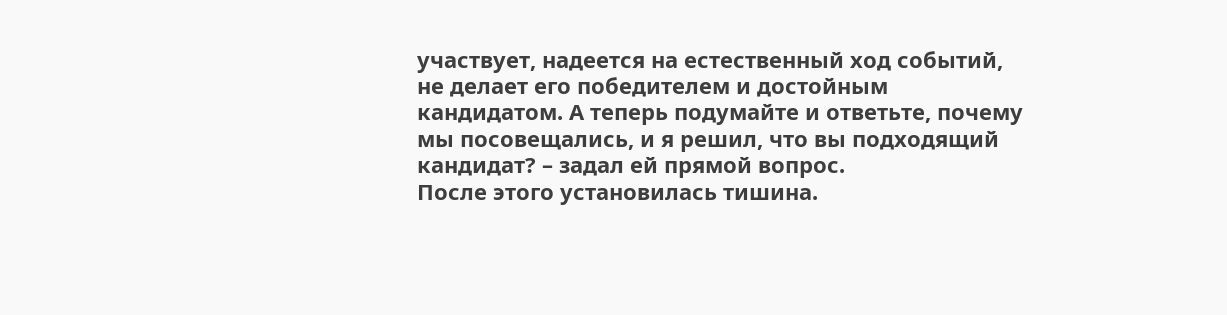участвует, надеется на естественный ход событий, не делает его победителем и достойным кандидатом. А теперь подумайте и ответьте, почему мы посовещались, и я решил, что вы подходящий кандидат? – задал ей прямой вопрос.
После этого установилась тишина.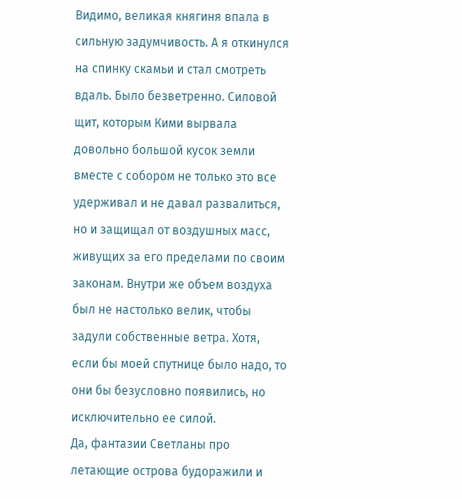Видимо, великая княгиня впала в сильную задумчивость. А я откинулся на спинку скамьи и стал смотреть вдаль. Было безветренно. Силовой щит, которым Кими вырвала довольно большой кусок земли вместе с собором не только это все удерживал и не давал развалиться, но и защищал от воздушных масс, живущих за его пределами по своим законам. Внутри же объем воздуха был не настолько велик, чтобы задули собственные ветра. Хотя, если бы моей спутнице было надо, то они бы безусловно появились, но исключительно ее силой.
Да, фантазии Светланы про летающие острова будоражили и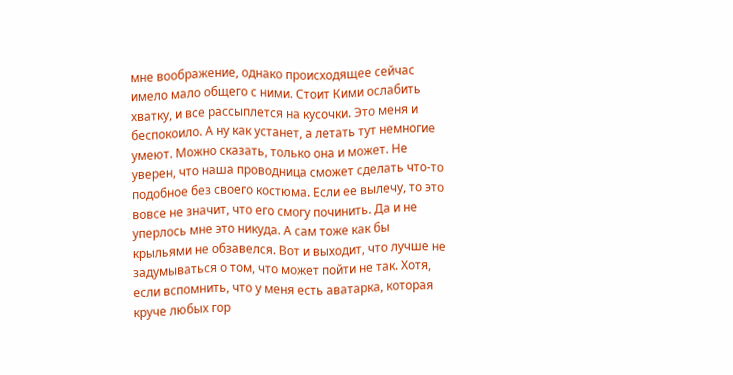мне воображение, однако происходящее сейчас имело мало общего с ними. Стоит Кими ослабить хватку, и все рассыплется на кусочки. Это меня и беспокоило. А ну как устанет, а летать тут немногие умеют. Можно сказать, только она и может. Не уверен, что наша проводница сможет сделать что-то подобное без своего костюма. Если ее вылечу, то это вовсе не значит, что его смогу починить. Да и не уперлось мне это никуда. А сам тоже как бы крыльями не обзавелся. Вот и выходит, что лучше не задумываться о том, что может пойти не так. Хотя, если вспомнить, что у меня есть аватарка, которая круче любых гор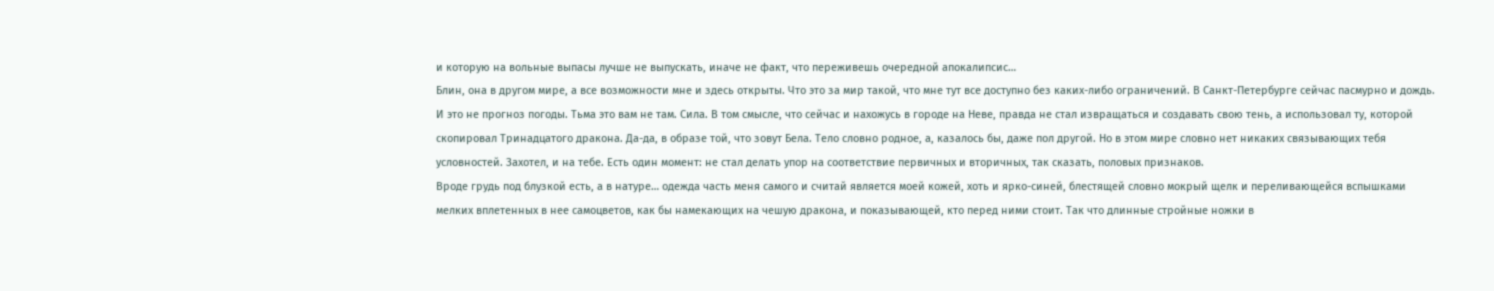и которую на вольные выпасы лучше не выпускать, иначе не факт, что переживешь очередной апокалипсис…
Блин, она в другом мире, а все возможности мне и здесь открыты. Что это за мир такой, что мне тут все доступно без каких-либо ограничений. В Санкт-Петербурге сейчас пасмурно и дождь. И это не прогноз погоды. Тьма это вам не там. Сила. В том смысле, что сейчас и нахожусь в городе на Неве, правда не стал извращаться и создавать свою тень, а использовал ту, которой скопировал Тринадцатого дракона. Да-да, в образе той, что зовут Бела. Тело словно родное, а, казалось бы, даже пол другой. Но в этом мире словно нет никаких связывающих тебя условностей. Захотел, и на тебе. Есть один момент: не стал делать упор на соответствие первичных и вторичных, так сказать, половых признаков.
Вроде грудь под блузкой есть, а в натуре… одежда часть меня самого и считай является моей кожей, хоть и ярко-синей, блестящей словно мокрый щелк и переливающейся вспышками мелких вплетенных в нее самоцветов, как бы намекающих на чешую дракона, и показывающей, кто перед ними стоит. Так что длинные стройные ножки в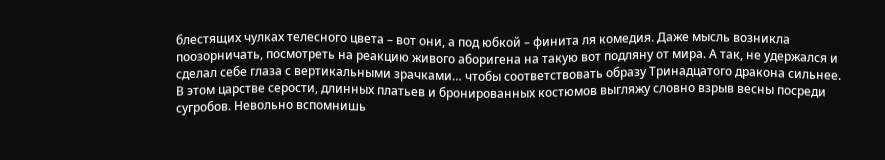блестящих чулках телесного цвета – вот они, а под юбкой – финита ля комедия. Даже мысль возникла поозорничать, посмотреть на реакцию живого аборигена на такую вот подляну от мира. А так, не удержался и сделал себе глаза с вертикальными зрачками… чтобы соответствовать образу Тринадцатого дракона сильнее.
В этом царстве серости, длинных платьев и бронированных костюмов выгляжу словно взрыв весны посреди сугробов. Невольно вспомнишь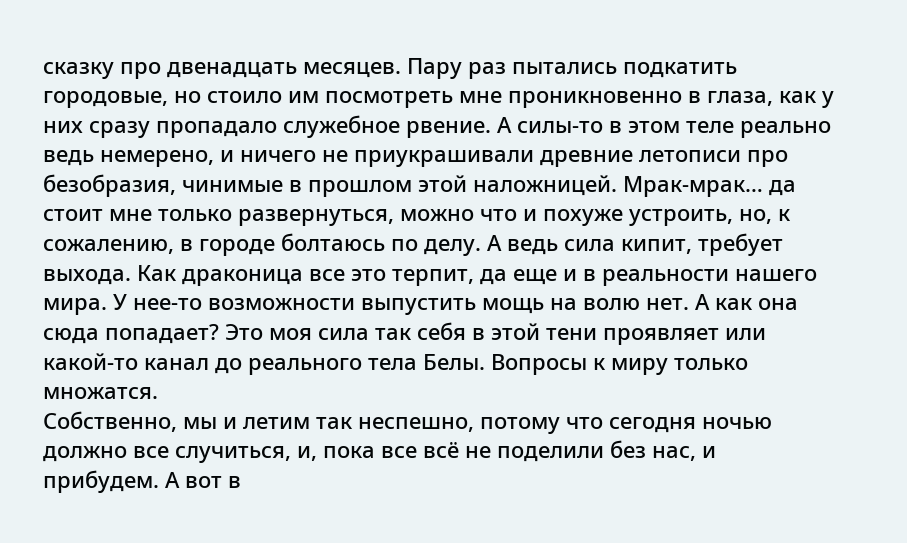сказку про двенадцать месяцев. Пару раз пытались подкатить городовые, но стоило им посмотреть мне проникновенно в глаза, как у них сразу пропадало служебное рвение. А силы-то в этом теле реально ведь немерено, и ничего не приукрашивали древние летописи про безобразия, чинимые в прошлом этой наложницей. Мрак-мрак… да стоит мне только развернуться, можно что и похуже устроить, но, к сожалению, в городе болтаюсь по делу. А ведь сила кипит, требует выхода. Как драконица все это терпит, да еще и в реальности нашего мира. У нее-то возможности выпустить мощь на волю нет. А как она сюда попадает? Это моя сила так себя в этой тени проявляет или какой-то канал до реального тела Белы. Вопросы к миру только множатся.
Собственно, мы и летим так неспешно, потому что сегодня ночью должно все случиться, и, пока все всё не поделили без нас, и прибудем. А вот в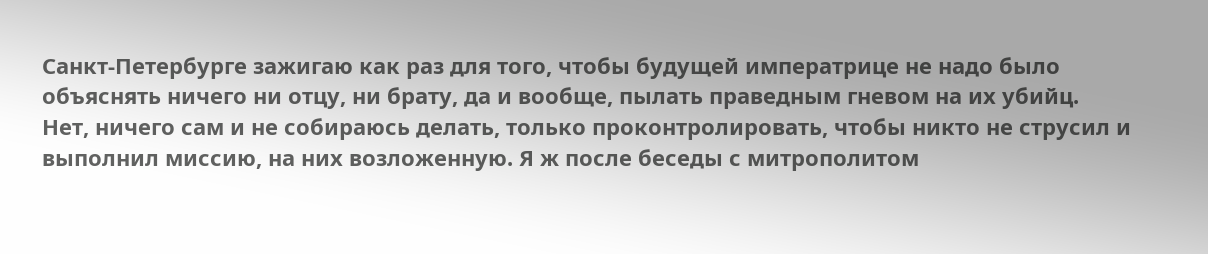Санкт-Петербурге зажигаю как раз для того, чтобы будущей императрице не надо было объяснять ничего ни отцу, ни брату, да и вообще, пылать праведным гневом на их убийц. Нет, ничего сам и не собираюсь делать, только проконтролировать, чтобы никто не струсил и выполнил миссию, на них возложенную. Я ж после беседы с митрополитом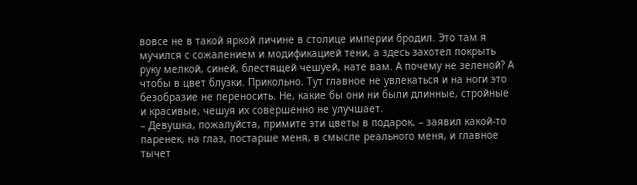вовсе не в такой яркой личине в столице империи бродил. Это там я мучился с сожалением и модификацией тени, а здесь захотел покрыть руку мелкой, синей, блестящей чешуей, нате вам. А почему не зеленой? А чтобы в цвет блузки. Прикольно. Тут главное не увлекаться и на ноги это безобразие не переносить. Не, какие бы они ни были длинные, стройные и красивые, чешуя их совершенно не улучшает.
– Девушка, пожалуйста, примите эти цветы в подарок, – заявил какой-то паренек, на глаз, постарше меня, в смысле реального меня, и главное тычет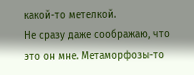какой-то метелкой.
Не сразу даже соображаю, что это он мне. Метаморфозы-то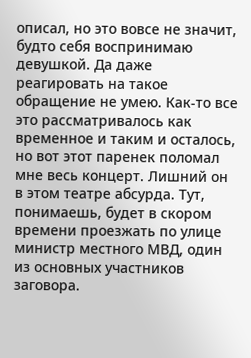описал, но это вовсе не значит, будто себя воспринимаю девушкой. Да даже реагировать на такое обращение не умею. Как-то все это рассматривалось как временное и таким и осталось, но вот этот паренек поломал мне весь концерт. Лишний он в этом театре абсурда. Тут, понимаешь, будет в скором времени проезжать по улице министр местного МВД, один из основных участников заговора.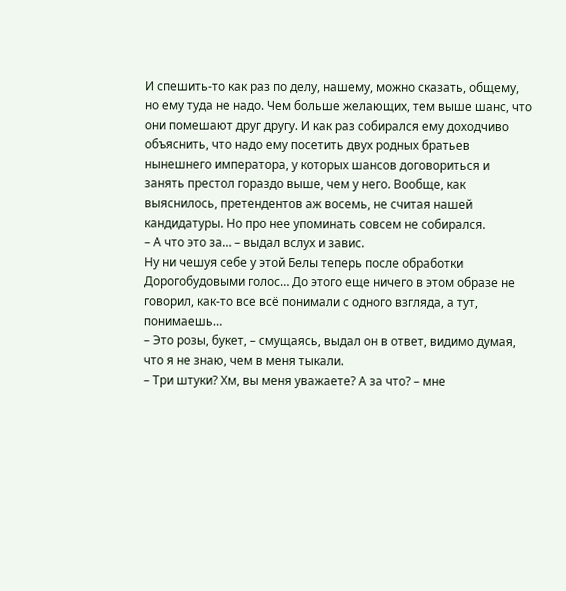И спешить-то как раз по делу, нашему, можно сказать, общему, но ему туда не надо. Чем больше желающих, тем выше шанс, что они помешают друг другу. И как раз собирался ему доходчиво объяснить, что надо ему посетить двух родных братьев нынешнего императора, у которых шансов договориться и занять престол гораздо выше, чем у него. Вообще, как выяснилось, претендентов аж восемь, не считая нашей кандидатуры. Но про нее упоминать совсем не собирался.
– А что это за… – выдал вслух и завис.
Ну ни чешуя себе у этой Белы теперь после обработки Дорогобудовыми голос… До этого еще ничего в этом образе не говорил, как-то все всё понимали с одного взгляда, а тут, понимаешь…
– Это розы, букет, – смущаясь, выдал он в ответ, видимо думая, что я не знаю, чем в меня тыкали.
– Три штуки? Хм, вы меня уважаете? А за что? – мне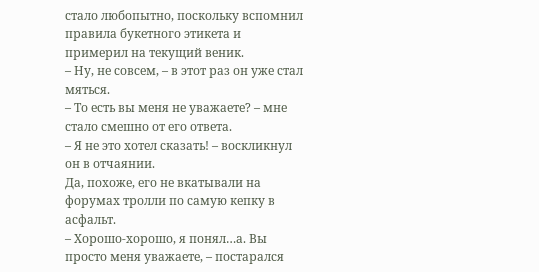стало любопытно, поскольку вспомнил правила букетного этикета и примерил на текущий веник.
– Ну, не совсем, – в этот раз он уже стал мяться.
– То есть вы меня не уважаете? – мне стало смешно от его ответа.
– Я не это хотел сказать! – воскликнул он в отчаянии.
Да, похоже, его не вкатывали на форумах тролли по самую кепку в асфальт.
– Хорошо-хорошо, я понял…а. Вы просто меня уважаете, – постарался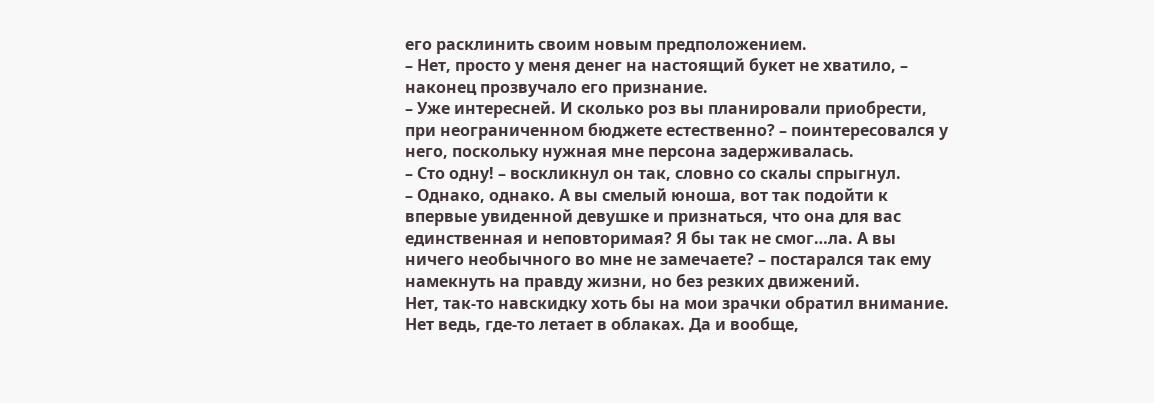его расклинить своим новым предположением.
– Нет, просто у меня денег на настоящий букет не хватило, – наконец прозвучало его признание.
– Уже интересней. И сколько роз вы планировали приобрести, при неограниченном бюджете естественно? – поинтересовался у него, поскольку нужная мне персона задерживалась.
– Сто одну! – воскликнул он так, словно со скалы спрыгнул.
– Однако, однако. А вы смелый юноша, вот так подойти к впервые увиденной девушке и признаться, что она для вас единственная и неповторимая? Я бы так не смог…ла. А вы ничего необычного во мне не замечаете? – постарался так ему намекнуть на правду жизни, но без резких движений.
Нет, так-то навскидку хоть бы на мои зрачки обратил внимание. Нет ведь, где-то летает в облаках. Да и вообще,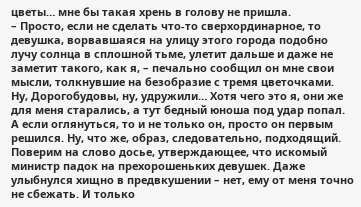цветы… мне бы такая хрень в голову не пришла.
– Просто, если не сделать что-то сверхординарное, то девушка, ворвавшаяся на улицу этого города подобно лучу солнца в сплошной тьме, улетит дальше и даже не заметит такого, как я, – печально сообщил он мне свои мысли, толкнувшие на безобразие с тремя цветочками.
Ну, Дорогобудовы, ну, удружили… Хотя чего это я, они же для меня старались, а тут бедный юноша под удар попал. А если оглянуться, то и не только он, просто он первым решился. Ну, что же, образ, следовательно, подходящий. Поверим на слово досье, утверждающее, что искомый министр падок на прехорошеньких девушек. Даже улыбнулся хищно в предвкушении – нет, ему от меня точно не сбежать. И только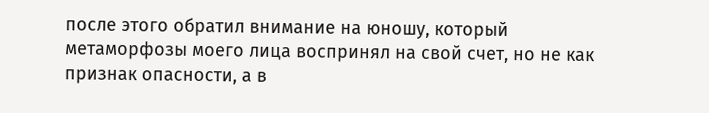после этого обратил внимание на юношу, который метаморфозы моего лица воспринял на свой счет, но не как признак опасности, а в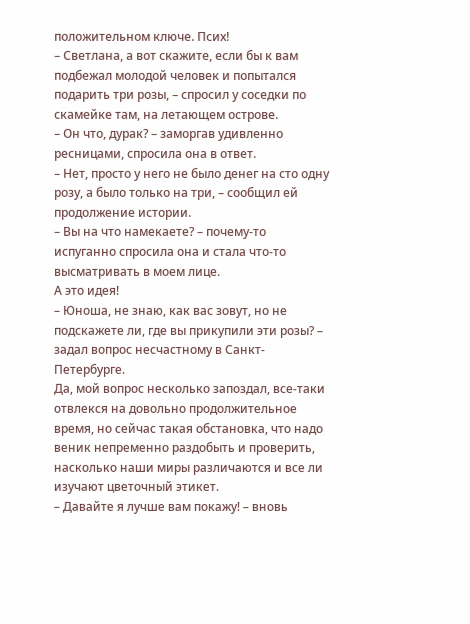положительном ключе. Псих!
– Светлана, а вот скажите, если бы к вам подбежал молодой человек и попытался подарить три розы, – спросил у соседки по скамейке там, на летающем острове.
– Он что, дурак? – заморгав удивленно ресницами, спросила она в ответ.
– Нет, просто у него не было денег на сто одну розу, а было только на три, – сообщил ей продолжение истории.
– Вы на что намекаете? – почему-то испуганно спросила она и стала что-то высматривать в моем лице.
А это идея!
– Юноша, не знаю, как вас зовут, но не подскажете ли, где вы прикупили эти розы? – задал вопрос несчастному в Санкт-Петербурге.
Да, мой вопрос несколько запоздал, все-таки отвлекся на довольно продолжительное время, но сейчас такая обстановка, что надо веник непременно раздобыть и проверить, насколько наши миры различаются и все ли изучают цветочный этикет.
– Давайте я лучше вам покажу! – вновь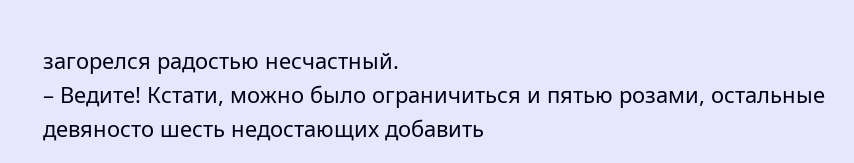загорелся радостью несчастный.
– Ведите! Кстати, можно было ограничиться и пятью розами, остальные девяносто шесть недостающих добавить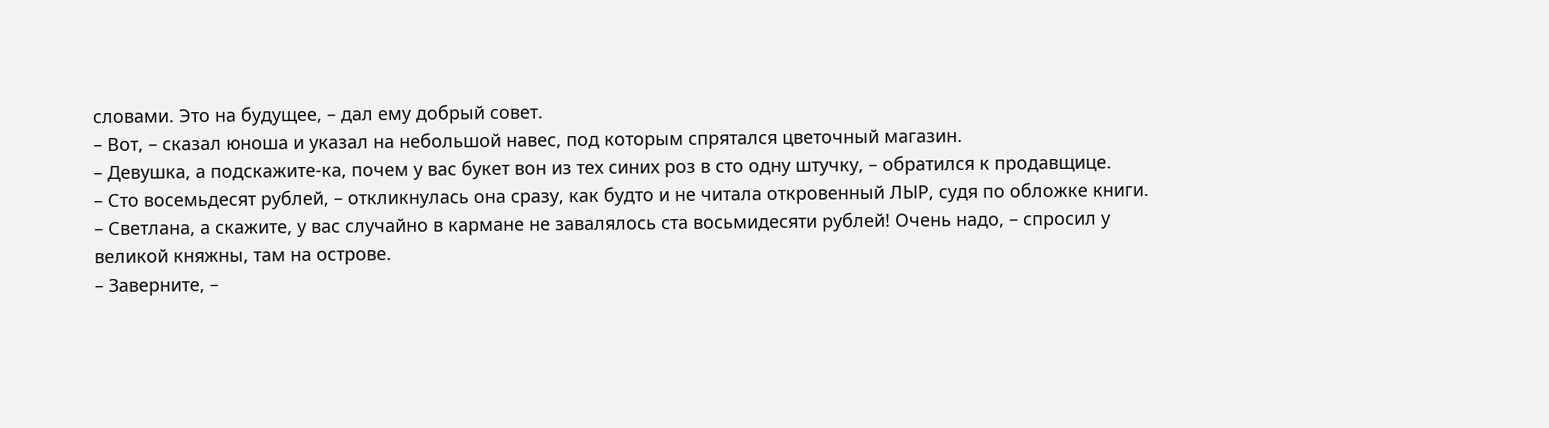словами. Это на будущее, – дал ему добрый совет.
– Вот, – сказал юноша и указал на небольшой навес, под которым спрятался цветочный магазин.
– Девушка, а подскажите-ка, почем у вас букет вон из тех синих роз в сто одну штучку, – обратился к продавщице.
– Сто восемьдесят рублей, – откликнулась она сразу, как будто и не читала откровенный ЛЫР, судя по обложке книги.
– Светлана, а скажите, у вас случайно в кармане не завалялось ста восьмидесяти рублей! Очень надо, – спросил у великой княжны, там на острове.
– Заверните, –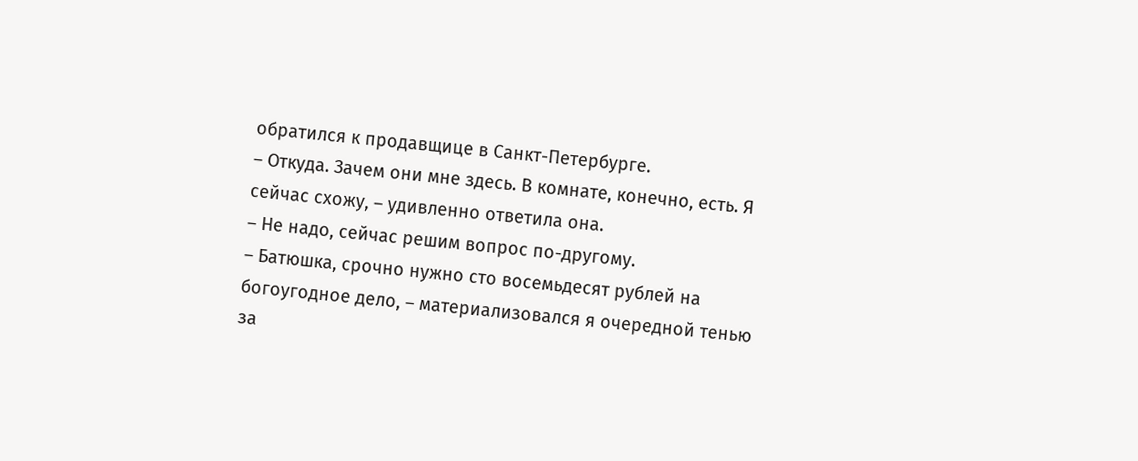обратился к продавщице в Санкт-Петербурге.
– Откуда. Зачем они мне здесь. В комнате, конечно, есть. Я сейчас схожу, – удивленно ответила она.
– Не надо, сейчас решим вопрос по-другому.
– Батюшка, срочно нужно сто восемьдесят рублей на богоугодное дело, – материализовался я очередной тенью за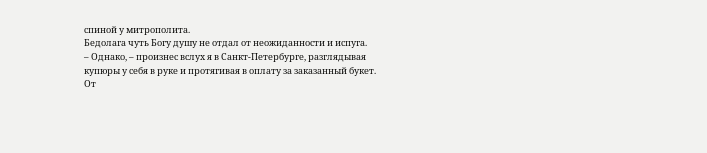спиной у митрополита.
Бедолага чуть Богу душу не отдал от неожиданности и испуга.
– Однако, – произнес вслух я в Санкт-Петербурге, разглядывая купюры у себя в руке и протягивая в оплату за заказанный букет.
От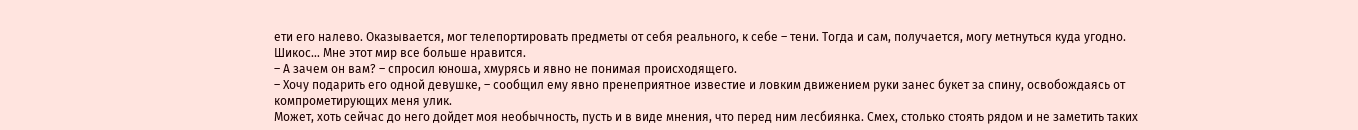ети его налево. Оказывается, мог телепортировать предметы от себя реального, к себе – тени. Тогда и сам, получается, могу метнуться куда угодно. Шикос… Мне этот мир все больше нравится.
– А зачем он вам? – спросил юноша, хмурясь и явно не понимая происходящего.
– Хочу подарить его одной девушке, – сообщил ему явно пренеприятное известие и ловким движением руки занес букет за спину, освобождаясь от компрометирующих меня улик.
Может, хоть сейчас до него дойдет моя необычность, пусть и в виде мнения, что перед ним лесбиянка. Смех, столько стоять рядом и не заметить таких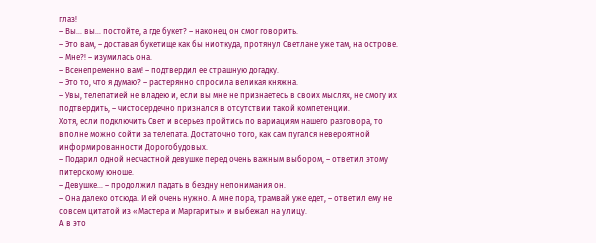глаз!
– Вы… вы… постойте, а где букет? – наконец он смог говорить.
– Это вам, – доставая букетище как бы ниоткуда, протянул Светлане уже там, на острове.
– Мне?! – изумилась она.
– Всенепременно вам! – подтвердил ее страшную догадку.
– Это то, что я думаю? – растерянно спросила великая княжна.
– Увы, телепатией не владею и, если вы мне не признаетесь в своих мыслях, не смогу их подтвердить, – чистосердечно признался в отсутствии такой компетенции.
Хотя, если подключить Свет и всерьез пройтись по вариациям нашего разговора, то вполне можно сойти за телепата. Достаточно того, как сам пугался невероятной информированности Дорогобудовых.
– Подарил одной несчастной девушке перед очень важным выбором, – ответил этому питерскому юноше.
– Девушке… – продолжил падать в бездну непонимания он.
– Она далеко отсюда. И ей очень нужно. А мне пора, трамвай уже едет, – ответил ему не совсем цитатой из «Мастера и Маргариты» и выбежал на улицу.
А в это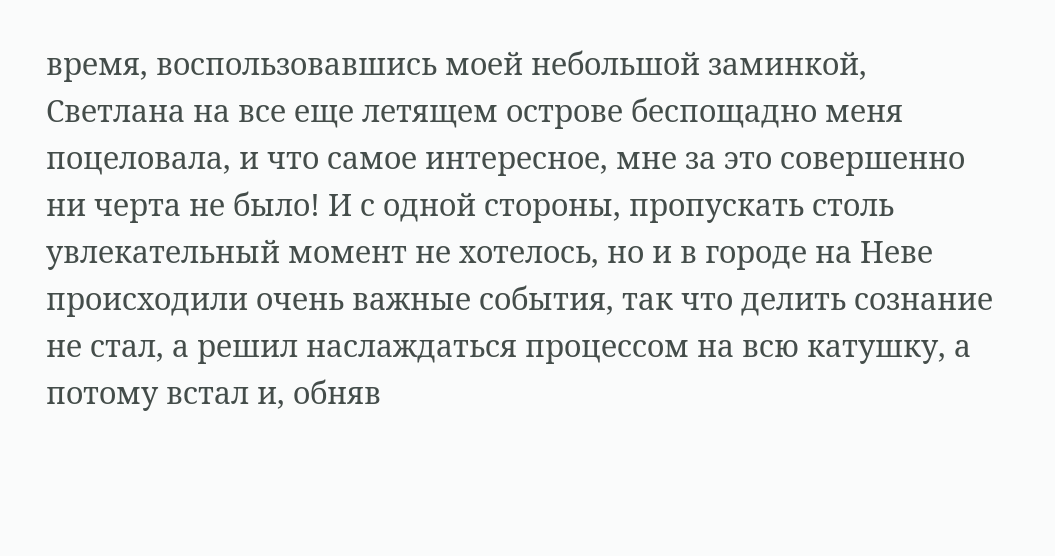время, воспользовавшись моей небольшой заминкой, Светлана на все еще летящем острове беспощадно меня поцеловала, и что самое интересное, мне за это совершенно ни черта не было! И с одной стороны, пропускать столь увлекательный момент не хотелось, но и в городе на Неве происходили очень важные события, так что делить сознание не стал, а решил наслаждаться процессом на всю катушку, а потому встал и, обняв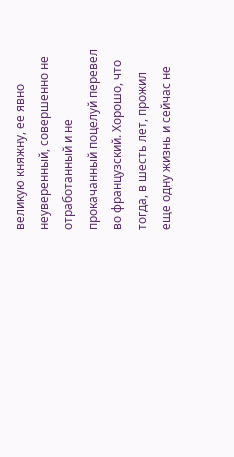великую княжну, ее явно неуверенный, совершенно не отработанный и не прокачанный поцелуй перевел во французский. Хорошо, что тогда, в шесть лет, прожил еще одну жизнь и сейчас не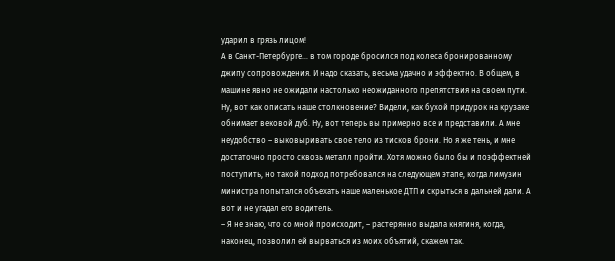ударил в грязь лицом!
А в Санкт-Петербурге… в том городе бросился под колеса бронированному джипу сопровождения. И надо сказать, весьма удачно и эффектно. В общем, в машине явно не ожидали настолько неожиданного препятствия на своем пути. Ну, вот как описать наше столкновение? Видели, как бухой придурок на крузаке обнимает вековой дуб. Ну, вот теперь вы примерно все и представили. А мне неудобство – выковыривать свое тело из тисков брони. Но я же тень, и мне достаточно просто сквозь металл пройти. Хотя можно было бы и поэффектней поступить, но такой подход потребовался на следующем этапе, когда лимузин министра попытался объехать наше маленькое ДТП и скрыться в дальней дали. А вот и не угадал его водитель.
– Я не знаю, что со мной происходит, – растерянно выдала княгиня, когда, наконец, позволил ей вырваться из моих объятий, скажем так.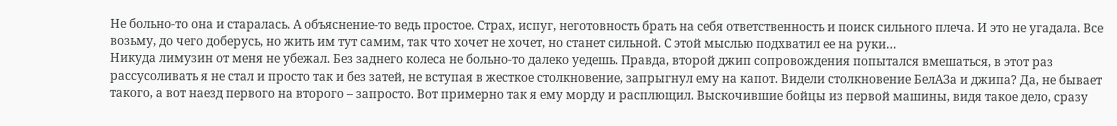Не больно-то она и старалась. А объяснение-то ведь простое. Страх, испуг, неготовность брать на себя ответственность и поиск сильного плеча. И это не угадала. Все возьму, до чего доберусь, но жить им тут самим, так что хочет не хочет, но станет сильной. С этой мыслью подхватил ее на руки…
Никуда лимузин от меня не убежал. Без заднего колеса не больно-то далеко уедешь. Правда, второй джип сопровождения попытался вмешаться, в этот раз рассусоливать я не стал и просто так и без затей, не вступая в жесткое столкновение, запрыгнул ему на капот. Видели столкновение БелАЗа и джипа? Да, не бывает такого, а вот наезд первого на второго – запросто. Вот примерно так я ему морду и расплющил. Выскочившие бойцы из первой машины, видя такое дело, сразу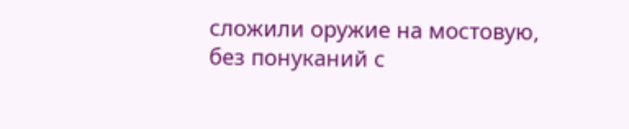сложили оружие на мостовую, без понуканий с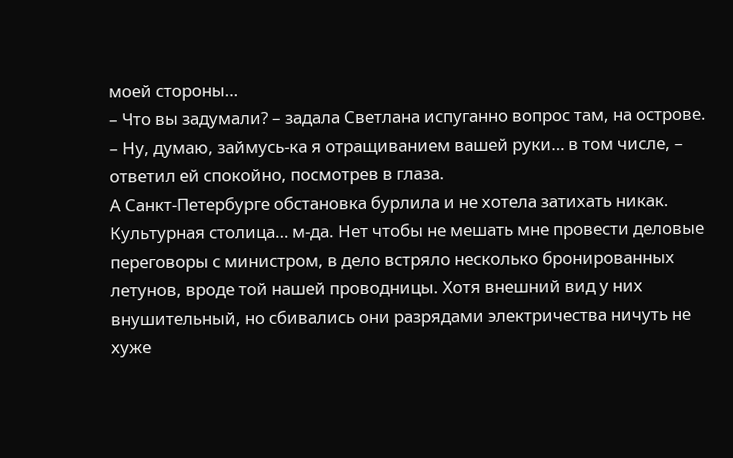моей стороны…
– Что вы задумали? – задала Светлана испуганно вопрос там, на острове.
– Ну, думаю, займусь-ка я отращиванием вашей руки… в том числе, – ответил ей спокойно, посмотрев в глаза.
А Санкт-Петербурге обстановка бурлила и не хотела затихать никак. Культурная столица… м-да. Нет чтобы не мешать мне провести деловые переговоры с министром, в дело встряло несколько бронированных летунов, вроде той нашей проводницы. Хотя внешний вид у них внушительный, но сбивались они разрядами электричества ничуть не хуже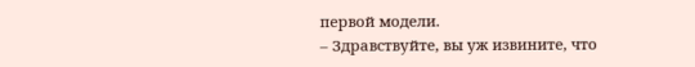первой модели.
– Здравствуйте, вы уж извините, что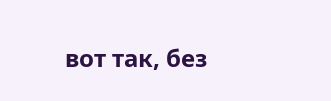вот так, без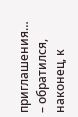приглашения… – обратился, наконец, к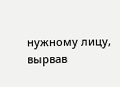нужному лицу, вырвав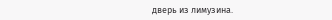дверь из лимузина.